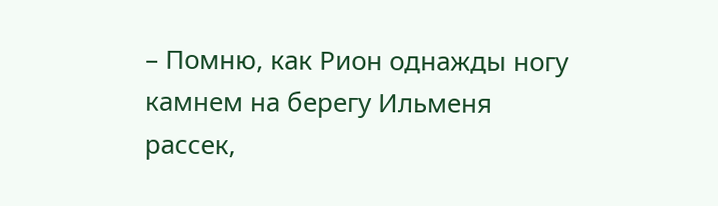– Помню, как Рион однажды ногу камнем на берегу Ильменя рассек,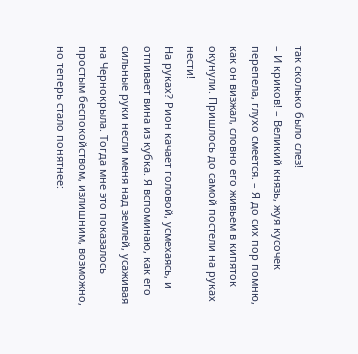так сколько было слез!
– И криков! – Великий князь, жуя кусочек перепела, глухо смеется. – Я до сих пор помню, как он визжал, словно его живьем в кипяток окунули. Пришлось до самой постели на руках нести!
На руках? Рион качает головой, усмехаясь, и отпивает вина из кубка. Я вспоминаю, как его сильные руки несли меня над землей, усаживая на Чернокрыла. Тогда мне это показалось простым беспокойством, излишним, возможно, но теперь стало понятнее: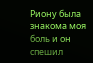Риону была знакома моя боль и он спешил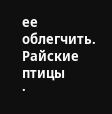ее облегчить.
Райские птицы
·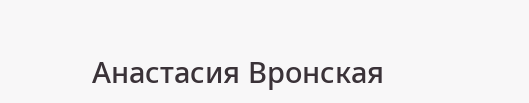Анастасия Вронская